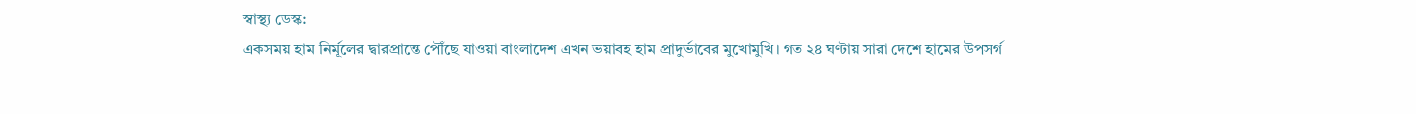স্বাস্থ্য ডেস্ক:
একসময় হাম নির্মূলের দ্বারপ্রান্তে পৌঁছে যাওয়া বাংলাদেশ এখন ভয়াবহ হাম প্রাদুর্ভাবের মুখোমুখি। গত ২৪ ঘণ্টায় সারা দেশে হামের উপসর্গ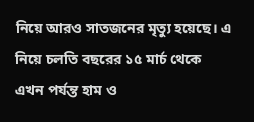নিয়ে আরও সাতজনের মৃত্যু হয়েছে। এ নিয়ে চলতি বছরের ১৫ মার্চ থেকে এখন পর্যন্ত হাম ও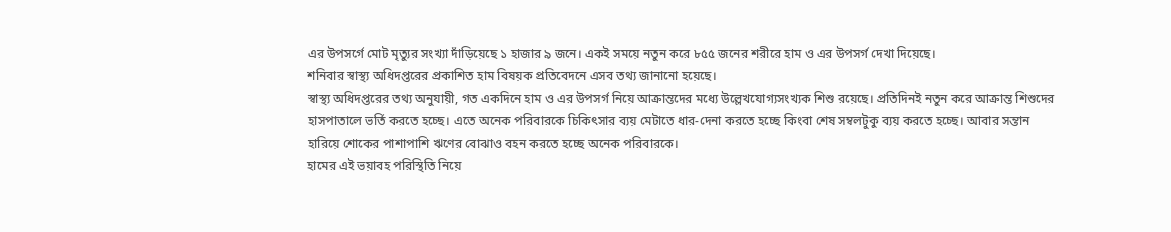এর উপসর্গে মোট মৃত্যুর সংখ্যা দাঁড়িয়েছে ১ হাজার ৯ জনে। একই সময়ে নতুন করে ৮৫৫ জনের শরীরে হাম ও এর উপসর্গ দেখা দিয়েছে।
শনিবার স্বাস্থ্য অধিদপ্তরের প্রকাশিত হাম বিষয়ক প্রতিবেদনে এসব তথ্য জানানো হয়েছে।
স্বাস্থ্য অধিদপ্তরের তথ্য অনুযায়ী, গত একদিনে হাম ও এর উপসর্গ নিয়ে আক্রান্তদের মধ্যে উল্লেখযোগ্যসংখ্যক শিশু রয়েছে। প্রতিদিনই নতুন করে আক্রান্ত শিশুদের হাসপাতালে ভর্তি করতে হচ্ছে। এতে অনেক পরিবারকে চিকিৎসার ব্যয় মেটাতে ধার-দেনা করতে হচ্ছে কিংবা শেষ সম্বলটুকু ব্যয় করতে হচ্ছে। আবার সন্তান হারিয়ে শোকের পাশাপাশি ঋণের বোঝাও বহন করতে হচ্ছে অনেক পরিবারকে।
হামের এই ভয়াবহ পরিস্থিতি নিয়ে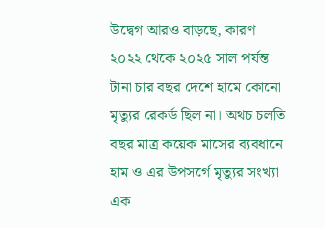উদ্বেগ আরও বাড়ছে, কারণ ২০২২ থেকে ২০২৫ সাল পর্যন্ত টানা চার বছর দেশে হামে কোনো মৃত্যুর রেকর্ড ছিল না। অথচ চলতি বছর মাত্র কয়েক মাসের ব্যবধানে হাম ও এর উপসর্গে মৃত্যুর সংখ্যা এক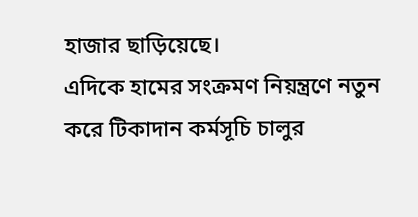হাজার ছাড়িয়েছে।
এদিকে হামের সংক্রমণ নিয়ন্ত্রণে নতুন করে টিকাদান কর্মসূচি চালুর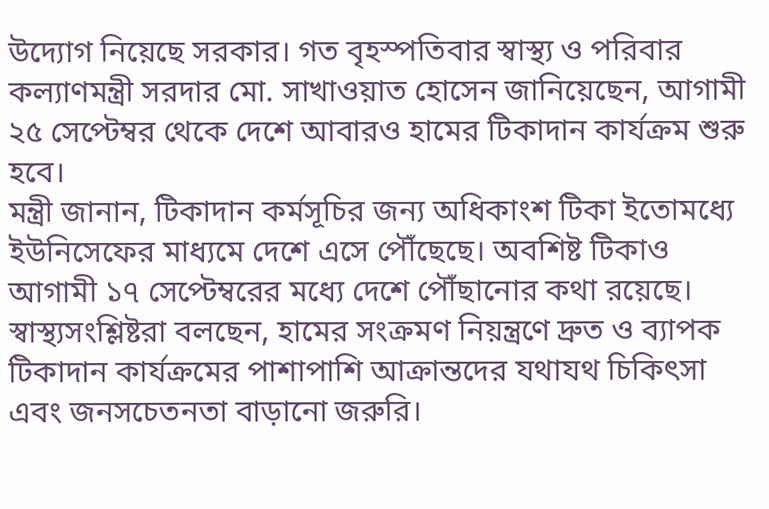উদ্যোগ নিয়েছে সরকার। গত বৃহস্পতিবার স্বাস্থ্য ও পরিবার কল্যাণমন্ত্রী সরদার মো. সাখাওয়াত হোসেন জানিয়েছেন, আগামী ২৫ সেপ্টেম্বর থেকে দেশে আবারও হামের টিকাদান কার্যক্রম শুরু হবে।
মন্ত্রী জানান, টিকাদান কর্মসূচির জন্য অধিকাংশ টিকা ইতোমধ্যে ইউনিসেফের মাধ্যমে দেশে এসে পৌঁছেছে। অবশিষ্ট টিকাও আগামী ১৭ সেপ্টেম্বরের মধ্যে দেশে পৌঁছানোর কথা রয়েছে।
স্বাস্থ্যসংশ্লিষ্টরা বলছেন, হামের সংক্রমণ নিয়ন্ত্রণে দ্রুত ও ব্যাপক টিকাদান কার্যক্রমের পাশাপাশি আক্রান্তদের যথাযথ চিকিৎসা এবং জনসচেতনতা বাড়ানো জরুরি।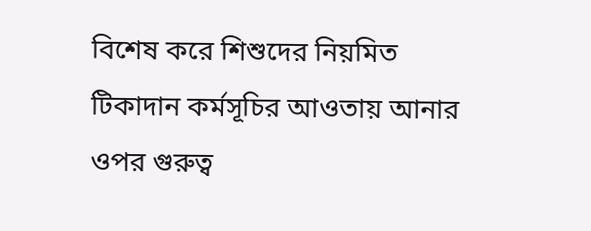বিশেষ করে শিশুদের নিয়মিত টিকাদান কর্মসূচির আওতায় আনার ওপর গুরুত্ব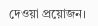দেওয়া প্রয়োজন।